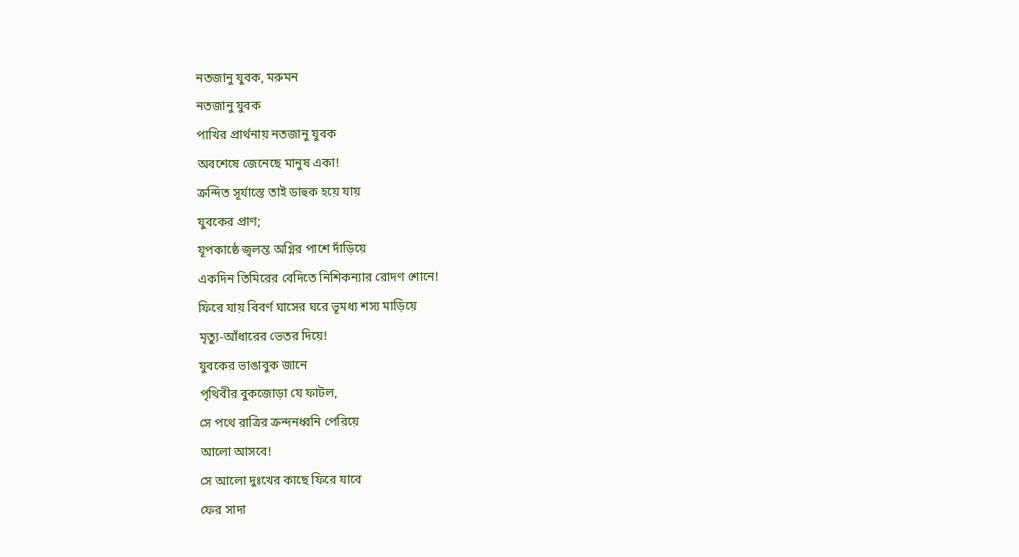নতজানু যুবক, মরুমন
নতজানু যুবক
পাখির প্রার্থনায় নতজানু যুবক
অবশেষে জেনেছে মানুষ একা!
ক্রন্দিত সূর্যাস্তে তাই ডাহুক হয়ে যায়
যুবকের প্রাণ;
যূপকাষ্ঠে জ্বলন্ত অগ্নির পাশে দাঁড়িয়ে
একদিন তিমিরের বেদিতে নিশিকন্যার রোদণ শোনে!
ফিরে যায় বিবর্ণ ঘাসের ঘরে ভূমধ্য শস্য মাড়িয়ে
মৃত্যু-আঁধারের ভেতর দিয়ে!
যুবকের ভাঙাবুক জানে
পৃথিবীর বুকজোড়া যে ফাটল,
সে পথে রাত্রির ক্রন্দনধ্বনি পেরিয়ে
আলো আসবে!
সে আলো দুঃখের কাছে ফিরে যাবে
ফের সাদা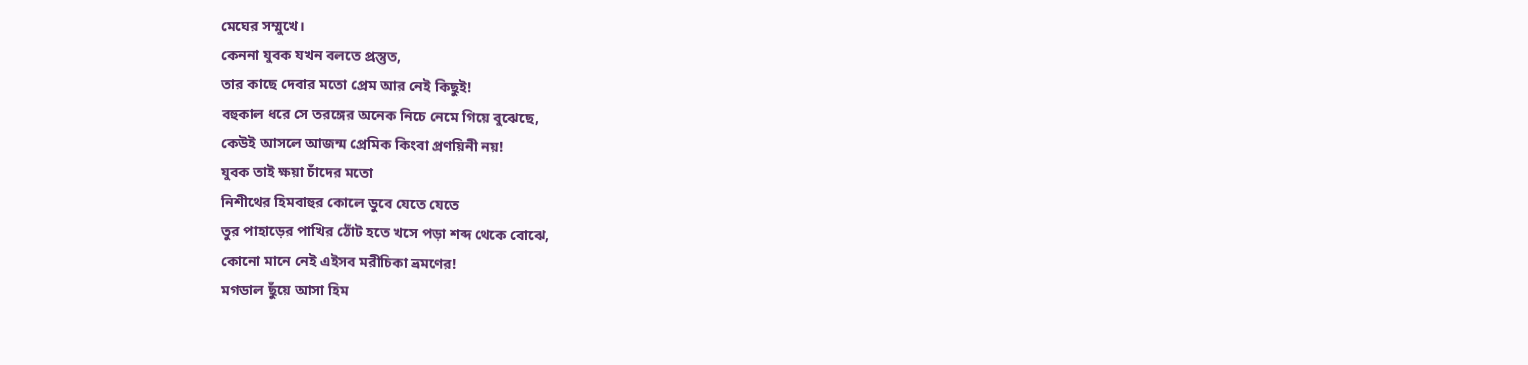মেঘের সম্মুখে।
কেননা যুবক যখন বলতে প্রস্তুত,
তার কাছে দেবার মতো প্রেম আর নেই কিছুই!
বহুকাল ধরে সে তরঙ্গের অনেক নিচে নেমে গিয়ে বুঝেছে,
কেউই আসলে আজন্ম প্রেমিক কিংবা প্রণয়িনী নয়!
যুবক তাই ক্ষয়া চাঁদের মতো
নিশীথের হিমবাহুর কোলে ডুবে যেতে যেতে
তুর পাহাড়ের পাখির ঠোঁট হতে খসে পড়া শব্দ থেকে বোঝে,
কোনো মানে নেই এইসব মরীচিকা ভ্রমণের!
মগডাল ছুঁয়ে আসা হিম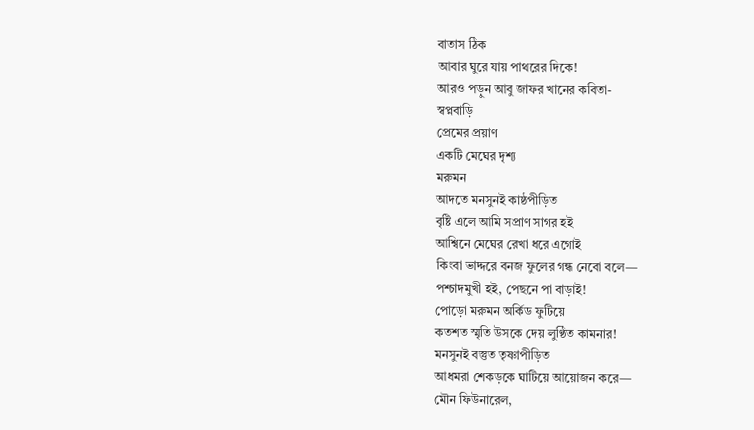বাতাস ঠিক
আবার ঘুরে যায় পাথরের দিকে!
আরও পড়ুন আবু জাফর খানের কবিতা-
স্বপ্নবাড়ি
প্রেমের প্রয়াণ
একটি মেঘের দৃশ্য
মরুমন
আদতে মনসুনই কাষ্ঠপীড়িত
বৃষ্টি এলে আমি সপ্রাণ সাগর হই
আশ্বিনে মেঘের রেখা ধরে এগোই
কিংবা ভাদ্দরে বনজ ফুলের গন্ধ নেবো বলে—
পশ্চাদমুখী হই, পেছনে পা বাড়াই!
পোড়ো মরুমন অর্কিড ফুটিয়ে
কতশত স্মৃতি উসকে দেয় লুণ্ঠিত কামনার!
মনসুনই বস্তুত তৃষ্ণাপীড়িত
আধমরা শেকড়কে ঘাটিয়ে আয়োজন করে—
মৌন ফিউনারেল,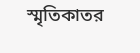স্মৃতিকাতর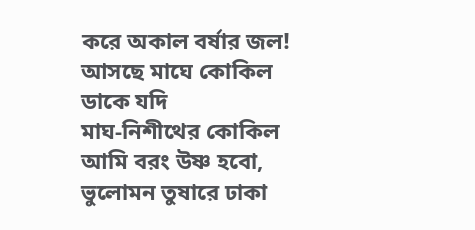করে অকাল বর্ষার জল!
আসছে মাঘে কোকিল ডাকে যদি
মাঘ-নিশীথের কোকিল
আমি বরং উষ্ণ হবো, ভুলোমন তুষারে ঢাকা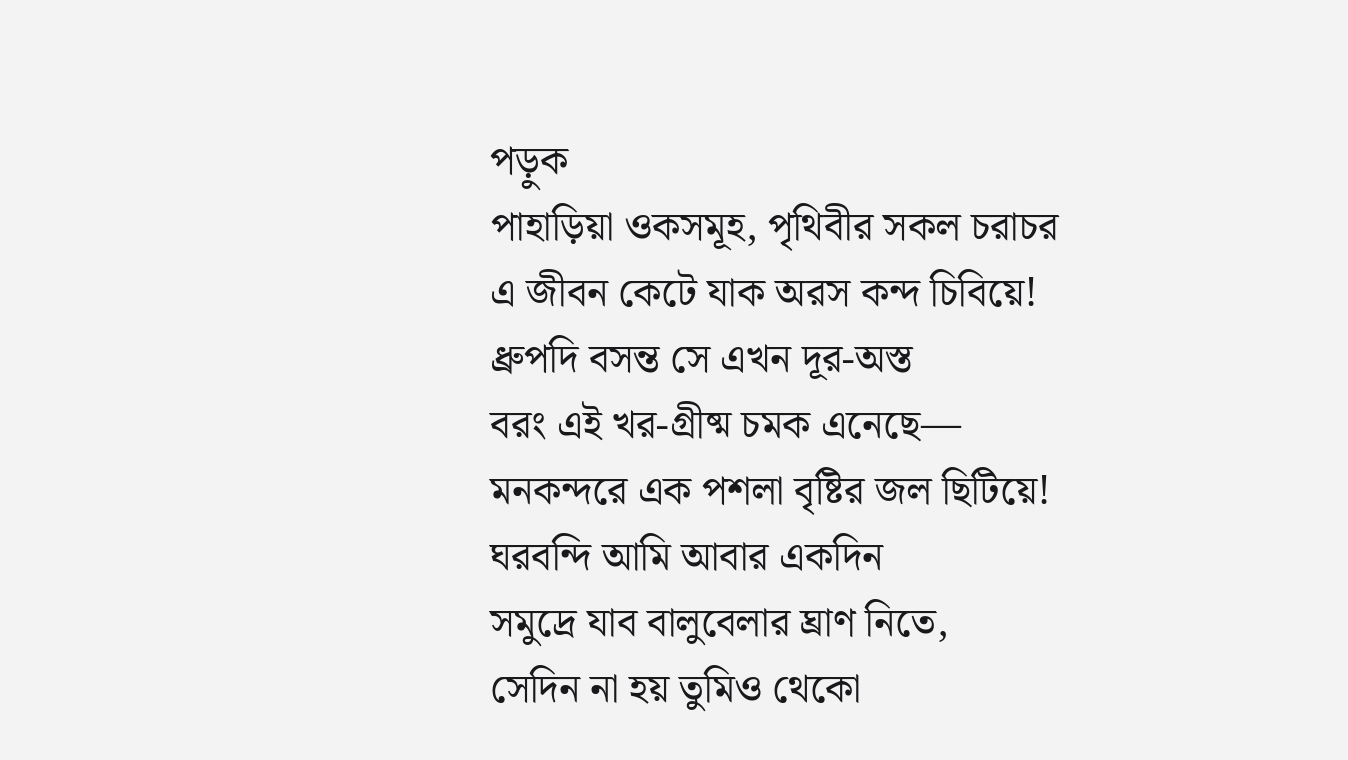পড়ুক
পাহাড়িয়া ওকসমূহ, পৃথিবীর সকল চরাচর
এ জীবন কেটে যাক অরস কন্দ চিবিয়ে!
ধ্রুপদি বসন্ত সে এখন দূর-অস্ত
বরং এই খর-গ্রীষ্ম চমক এনেছে—
মনকন্দরে এক পশলা বৃষ্টির জল ছিটিয়ে!
ঘরবন্দি আমি আবার একদিন
সমুদ্রে যাব বালুবেলার ঘ্রাণ নিতে,
সেদিন না হয় তুমিও থেকো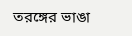তরঙ্গের ভাঙা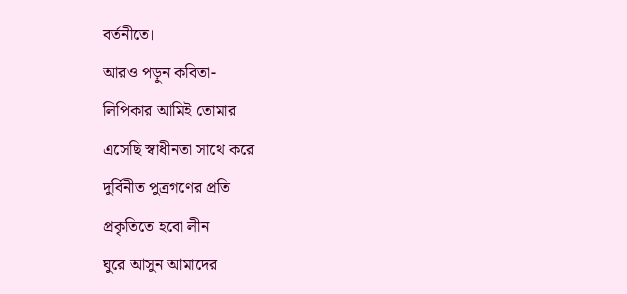বর্তনীতে।
আরও পড়ুন কবিতা-
লিপিকার আমিই তোমার
এসেছি স্বাধীনতা সাথে করে
দুর্বিনীত পুত্রগণের প্রতি
প্রকৃতিতে হবো লীন
ঘুরে আসুন আমাদের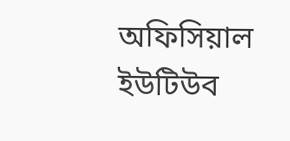অফিসিয়াল ইউটিউব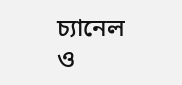চ্যানেল ও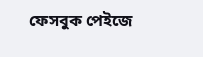ফেসবুক পেইজে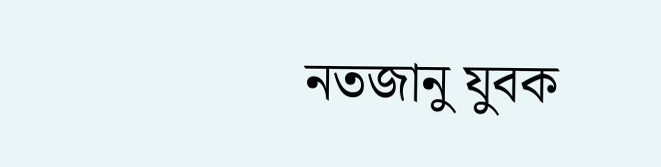নতজানু যুবক